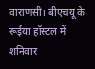वाराणसी। बीएचयू के रूईया हॉस्टल में शनिवार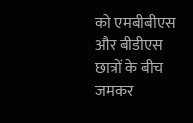को एमबीबीएस और बीडीएस छात्रों के बीच जमकर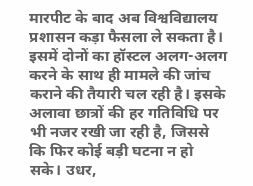मारपीट के बाद अब विश्वविद्यालय प्रशासन कड़ा फैसला ले सकता है। इसमें दोनों का हॉस्टल अलग-अलग करने के साथ ही मामले की जांच कराने की तैयारी चल रही है। इसके अलावा छात्रों की हर गतिविधि पर भी नजर रखी जा रही है, जिससे कि फिर कोई बड़ी घटना न हो सके। उधर,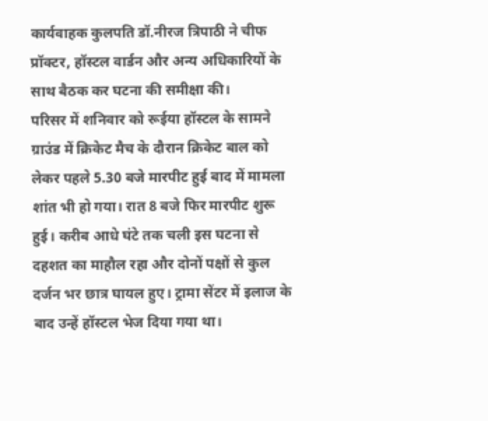कार्यवाहक कुलपति डॉ.नीरज त्रिपाठी ने चीफ प्रॉक्टर, हॉस्टल वार्डन और अन्य अधिकारियों के साथ बैठक कर घटना की समीक्षा की।
परिसर में शनिवार को रूईया हॉस्टल के सामने ग्राउंड में क्रिकेट मैच के दौरान क्रिकेट बाल को लेकर पहले 5.30 बजे मारपीट हुई बाद में मामला शांत भी हो गया। रात 8 बजे फिर मारपीट शुरू हुई। करीब आधे घंटे तक चली इस घटना से दहशत का माहौल रहा और दोनों पक्षों से कुल दर्जन भर छात्र घायल हुए। ट्रामा सेंटर में इलाज के बाद उन्हें हॉस्टल भेज दिया गया था।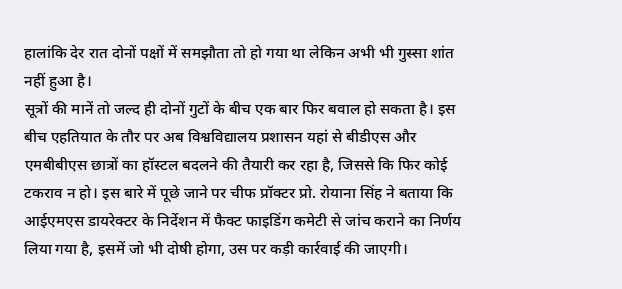हालांकि देर रात दोनों पक्षों में समझौता तो हो गया था लेकिन अभी भी गुस्सा शांत नहीं हुआ है।
सूत्रों की मानें तो जल्द ही दोनों गुटों के बीच एक बार फिर बवाल हो सकता है। इस बीच एहतियात के तौर पर अब विश्वविद्यालय प्रशासन यहां से बीडीएस और एमबीबीएस छात्रों का हॉस्टल बदलने की तैयारी कर रहा है, जिससे कि फिर कोई टकराव न हो। इस बारे में पूछे जाने पर चीफ प्रॉक्टर प्रो. रोयाना सिंह ने बताया कि आईएमएस डायरेक्टर के निर्देशन में फैक्ट फाइडिंग कमेटी से जांच कराने का निर्णय लिया गया है, इसमें जो भी दोषी होगा, उस पर कड़ी कार्रवाई की जाएगी।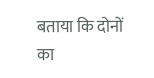बताया कि दोनों का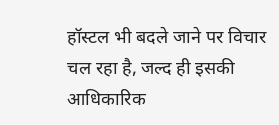हॉस्टल भी बदले जाने पर विचार चल रहा है, जल्द ही इसकी आधिकारिक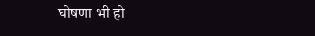घोषणा भी हो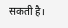सकती है।